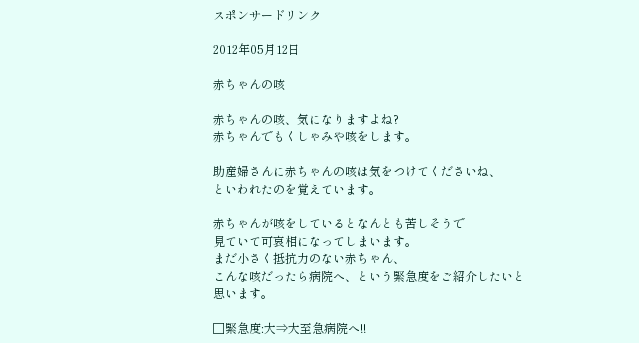スポンサードリンク

2012年05月12日

赤ちゃんの咳

赤ちゃんの咳、気になりますよね?
赤ちゃんでもくしゃみや咳をします。

助産婦さんに赤ちゃんの咳は気をつけてくださいね、
といわれたのを覚えています。

赤ちゃんが咳をしているとなんとも苦しそうで
見ていて可哀相になってしまいます。
まだ小さく抵抗力のない赤ちゃん、
こんな咳だったら病院へ、という緊急度をご紹介したいと思います。

□緊急度:大⇒大至急病院へ!!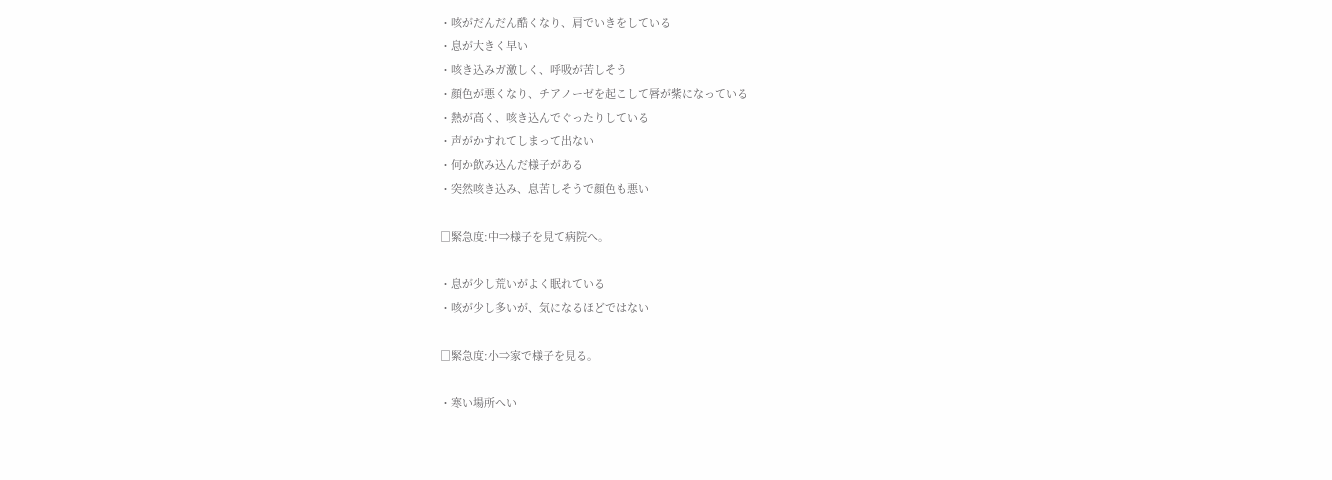・咳がだんだん酷くなり、肩でいきをしている
・息が大きく早い
・咳き込みガ激しく、呼吸が苦しそう
・顔色が悪くなり、チアノーゼを起こして唇が紫になっている
・熱が高く、咳き込んでぐったりしている
・声がかすれてしまって出ない
・何か飲み込んだ様子がある
・突然咳き込み、息苦しそうで顔色も悪い

□緊急度:中⇒様子を見て病院へ。

・息が少し荒いがよく眠れている
・咳が少し多いが、気になるほどではない

□緊急度:小⇒家で様子を見る。

・寒い場所へい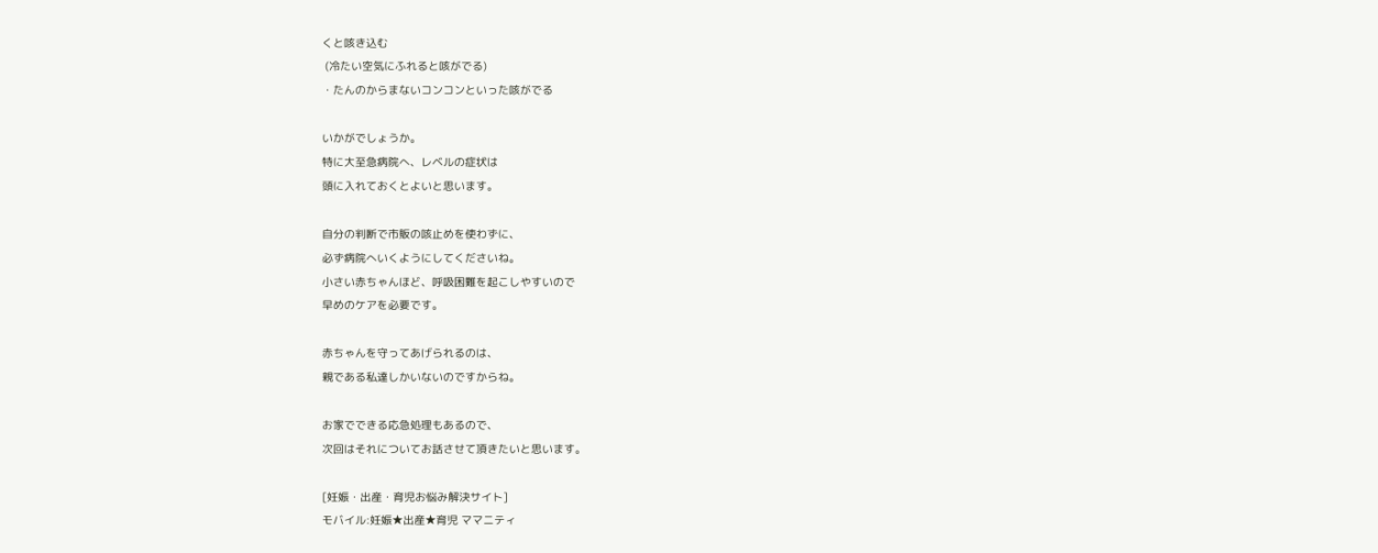くと咳き込む
 (冷たい空気にふれると咳がでる)
・たんのからまないコンコンといった咳がでる

いかがでしょうか。
特に大至急病院へ、レベルの症状は
頭に入れておくとよいと思います。

自分の判断で市販の咳止めを使わずに、
必ず病院へいくようにしてくださいね。
小さい赤ちゃんほど、呼吸困難を起こしやすいので
早めのケアを必要です。

赤ちゃんを守ってあげられるのは、
親である私達しかいないのですからね。

お家でできる応急処理もあるので、
次回はそれについてお話させて頂きたいと思います。

[妊娠・出産・育児お悩み解決サイト]
モバイル:妊娠★出産★育児 ママニティ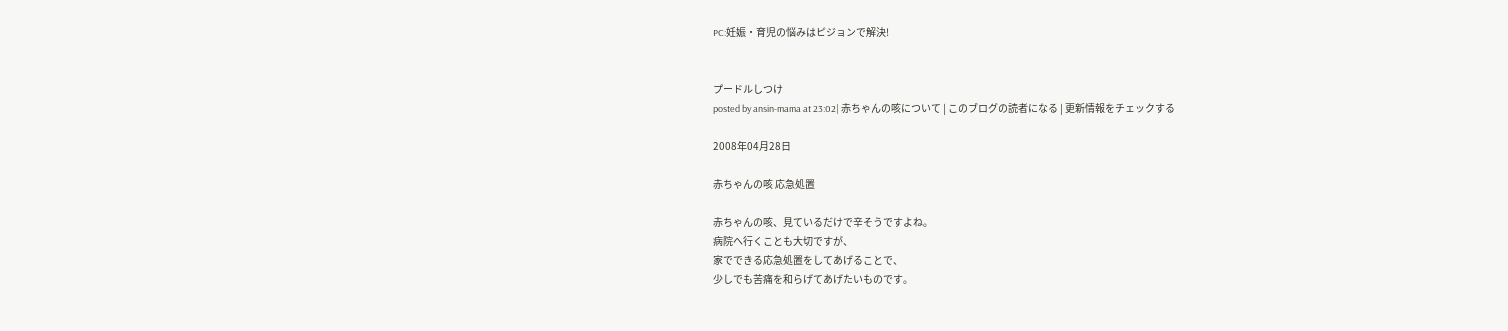PC:妊娠・育児の悩みはピジョンで解決!


プードルしつけ
posted by ansin-mama at 23:02| 赤ちゃんの咳について | このブログの読者になる | 更新情報をチェックする

2008年04月28日

赤ちゃんの咳 応急処置

赤ちゃんの咳、見ているだけで辛そうですよね。
病院へ行くことも大切ですが、
家でできる応急処置をしてあげることで、
少しでも苦痛を和らげてあげたいものです。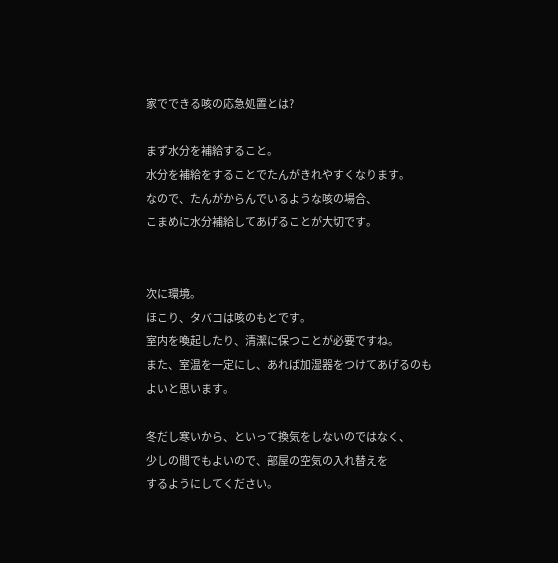家でできる咳の応急処置とは?

まず水分を補給すること。
水分を補給をすることでたんがきれやすくなります。
なので、たんがからんでいるような咳の場合、
こまめに水分補給してあげることが大切です。


次に環境。
ほこり、タバコは咳のもとです。
室内を喚起したり、清潔に保つことが必要ですね。
また、室温を一定にし、あれば加湿器をつけてあげるのも
よいと思います。

冬だし寒いから、といって換気をしないのではなく、
少しの間でもよいので、部屋の空気の入れ替えを
するようにしてください。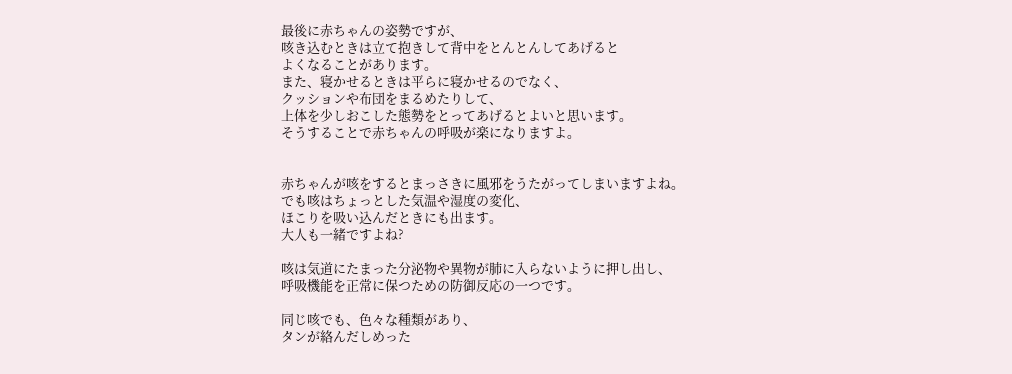最後に赤ちゃんの姿勢ですが、
咳き込むときは立て抱きして背中をとんとんしてあげると
よくなることがあります。
また、寝かせるときは平らに寝かせるのでなく、
クッションや布団をまるめたりして、
上体を少しおこした態勢をとってあげるとよいと思います。
そうすることで赤ちゃんの呼吸が楽になりますよ。


赤ちゃんが咳をするとまっさきに風邪をうたがってしまいますよね。
でも咳はちょっとした気温や湿度の変化、
ほこりを吸い込んだときにも出ます。
大人も一緒ですよね?

咳は気道にたまった分泌物や異物が肺に入らないように押し出し、
呼吸機能を正常に保つための防御反応の一つです。

同じ咳でも、色々な種類があり、
タンが絡んだしめった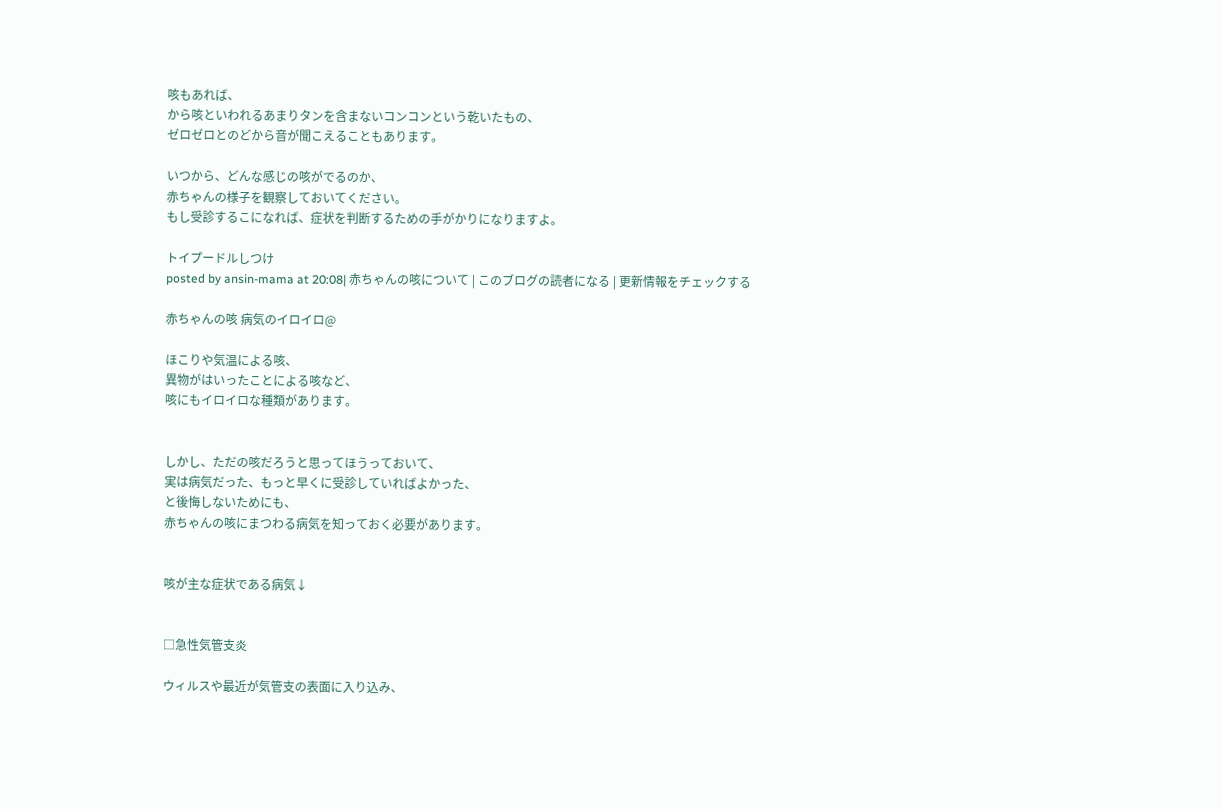咳もあれば、
から咳といわれるあまりタンを含まないコンコンという乾いたもの、
ゼロゼロとのどから音が聞こえることもあります。

いつから、どんな感じの咳がでるのか、
赤ちゃんの様子を観察しておいてください。
もし受診するこになれば、症状を判断するための手がかりになりますよ。

トイプードルしつけ
posted by ansin-mama at 20:08| 赤ちゃんの咳について | このブログの読者になる | 更新情報をチェックする

赤ちゃんの咳 病気のイロイロ@

ほこりや気温による咳、
異物がはいったことによる咳など、
咳にもイロイロな種類があります。


しかし、ただの咳だろうと思ってほうっておいて、
実は病気だった、もっと早くに受診していればよかった、
と後悔しないためにも、
赤ちゃんの咳にまつわる病気を知っておく必要があります。


咳が主な症状である病気↓


□急性気管支炎

ウィルスや最近が気管支の表面に入り込み、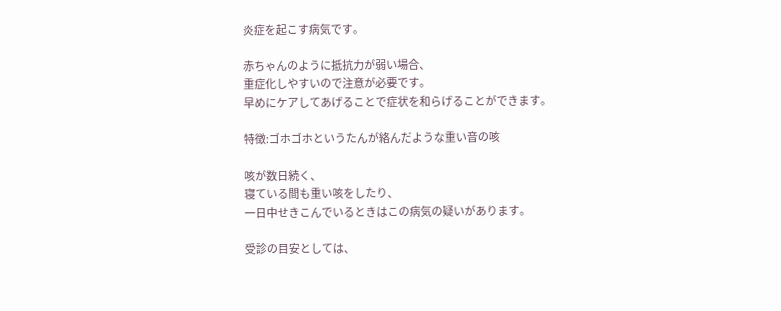炎症を起こす病気です。

赤ちゃんのように抵抗力が弱い場合、
重症化しやすいので注意が必要です。
早めにケアしてあげることで症状を和らげることができます。

特徴:ゴホゴホというたんが絡んだような重い音の咳

咳が数日続く、
寝ている間も重い咳をしたり、
一日中せきこんでいるときはこの病気の疑いがあります。

受診の目安としては、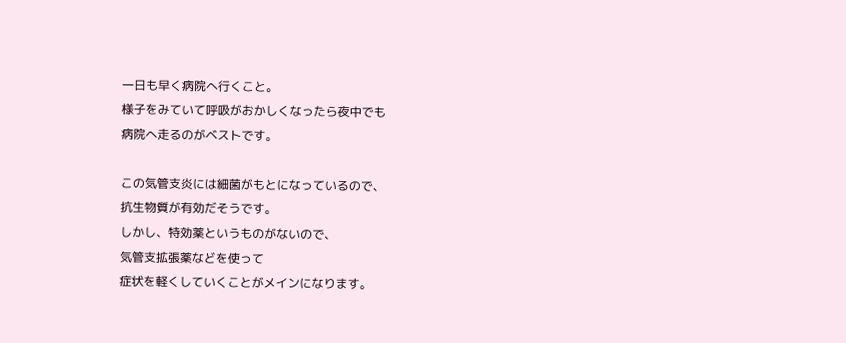一日も早く病院へ行くこと。
様子をみていて呼吸がおかしくなったら夜中でも
病院へ走るのがベストです。

この気管支炎には細菌がもとになっているので、
抗生物質が有効だそうです。
しかし、特効薬というものがないので、
気管支拡張薬などを使って
症状を軽くしていくことがメインになります。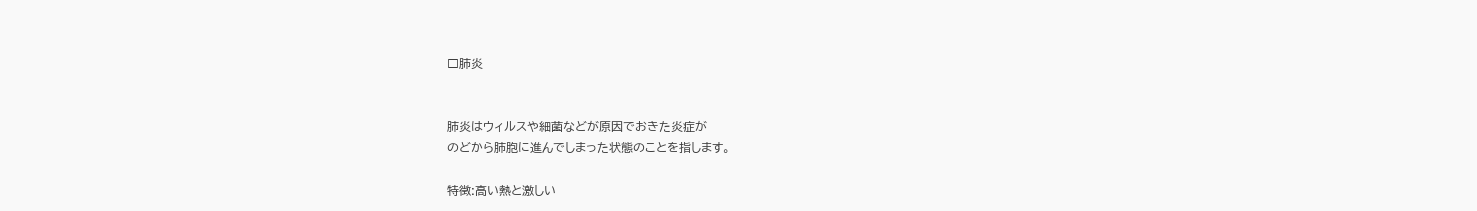□肺炎


肺炎はウィルスや細菌などが原因でおきた炎症が
のどから肺胞に進んでしまった状態のことを指します。

特徴:高い熱と激しい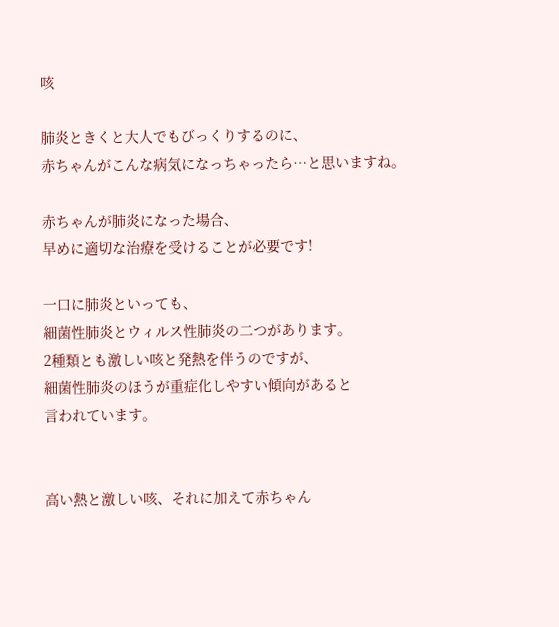咳

肺炎ときくと大人でもびっくりするのに、
赤ちゃんがこんな病気になっちゃったら…と思いますね。

赤ちゃんが肺炎になった場合、
早めに適切な治療を受けることが必要です!

一口に肺炎といっても、
細菌性肺炎とウィルス性肺炎の二つがあります。
2種類とも激しい咳と発熱を伴うのですが、
細菌性肺炎のほうが重症化しやすい傾向があると
言われています。


高い熱と激しい咳、それに加えて赤ちゃん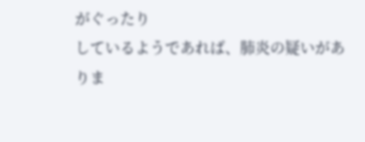がぐったり
しているようであれば、肺炎の疑いがありま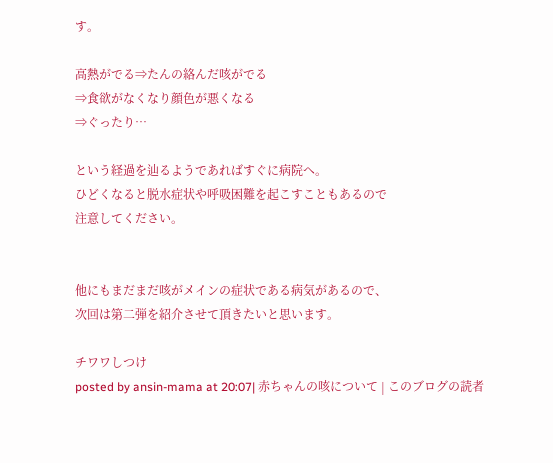す。

高熱がでる⇒たんの絡んだ咳がでる
⇒食欲がなくなり顔色が悪くなる
⇒ぐったり…

という経過を辿るようであればすぐに病院へ。
ひどくなると脱水症状や呼吸困難を起こすこともあるので
注意してください。


他にもまだまだ咳がメインの症状である病気があるので、
次回は第二弾を紹介させて頂きたいと思います。

チワワしつけ
posted by ansin-mama at 20:07| 赤ちゃんの咳について | このブログの読者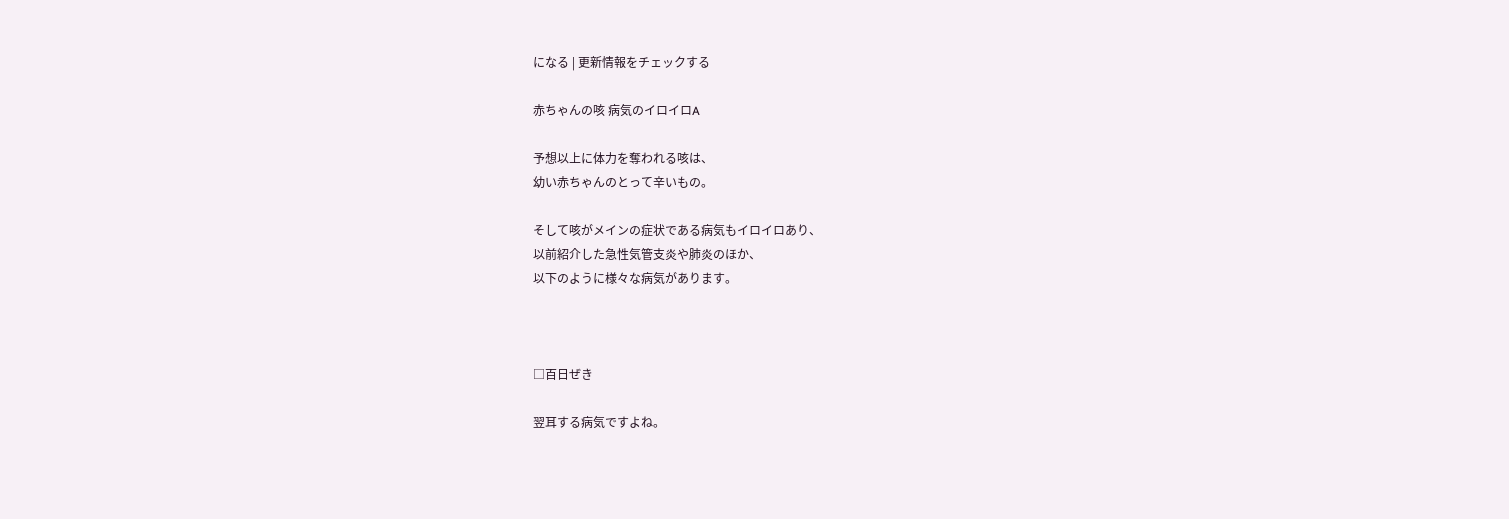になる | 更新情報をチェックする

赤ちゃんの咳 病気のイロイロA

予想以上に体力を奪われる咳は、
幼い赤ちゃんのとって辛いもの。

そして咳がメインの症状である病気もイロイロあり、
以前紹介した急性気管支炎や肺炎のほか、
以下のように様々な病気があります。



□百日ぜき

翌耳する病気ですよね。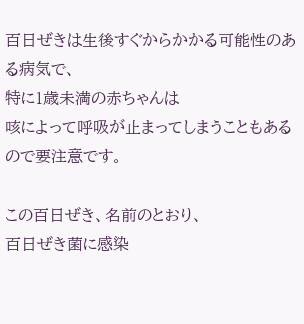百日ぜきは生後すぐからかかる可能性のある病気で、
特に1歳未満の赤ちゃんは
咳によって呼吸が止まってしまうこともあるので要注意です。

この百日ぜき、名前のとおり、
百日ぜき菌に感染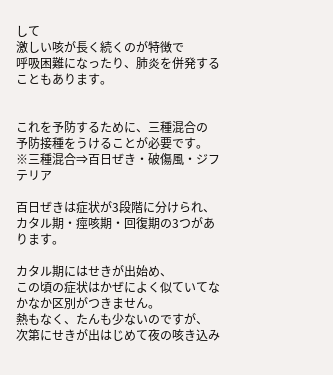して
激しい咳が長く続くのが特徴で
呼吸困難になったり、肺炎を併発することもあります。


これを予防するために、三種混合の
予防接種をうけることが必要です。
※三種混合⇒百日ぜき・破傷風・ジフテリア

百日ぜきは症状が3段階に分けられ、
カタル期・痙咳期・回復期の3つがあります。

カタル期にはせきが出始め、
この頃の症状はかぜによく似ていてなかなか区別がつきません。
熱もなく、たんも少ないのですが、
次第にせきが出はじめて夜の咳き込み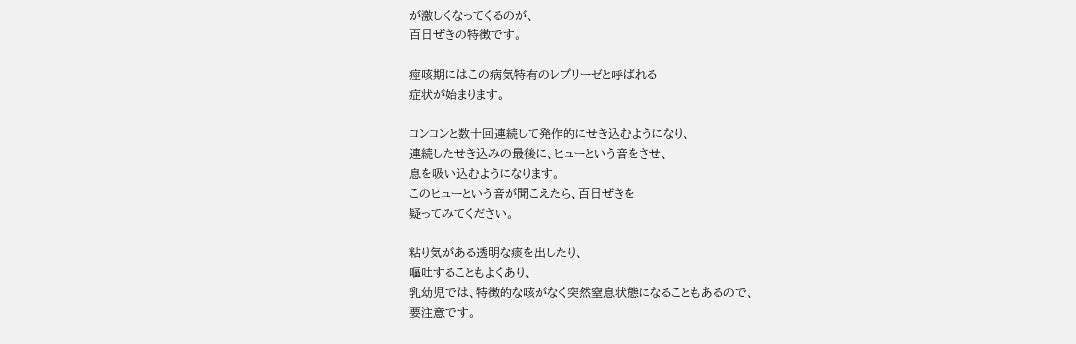が激しくなってくるのが、
百日ぜきの特徴です。

痙咳期にはこの病気特有のレプリーゼと呼ばれる
症状が始まります。

コンコンと数十回連続して発作的にせき込むようになり、
連続したせき込みの最後に、ヒューという音をさせ、
息を吸い込むようになります。
このヒューという音が聞こえたら、百日ぜきを
疑ってみてください。

粘り気がある透明な痰を出したり、
嘔吐することもよくあり、
乳幼児では、特徴的な咳がなく突然窒息状態になることもあるので、
要注意です。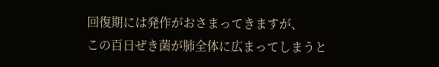回復期には発作がおさまってきますが、
この百日ぜき菌が肺全体に広まってしまうと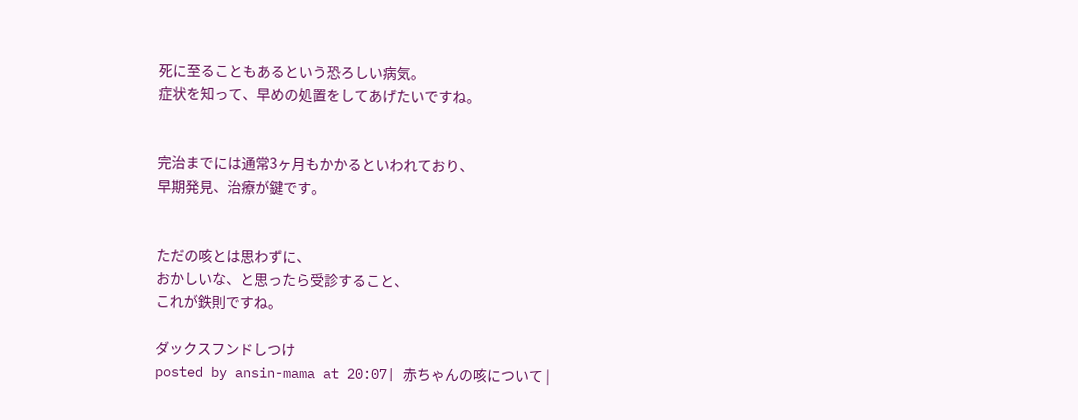死に至ることもあるという恐ろしい病気。
症状を知って、早めの処置をしてあげたいですね。


完治までには通常3ヶ月もかかるといわれており、
早期発見、治療が鍵です。


ただの咳とは思わずに、
おかしいな、と思ったら受診すること、
これが鉄則ですね。

ダックスフンドしつけ
posted by ansin-mama at 20:07| 赤ちゃんの咳について |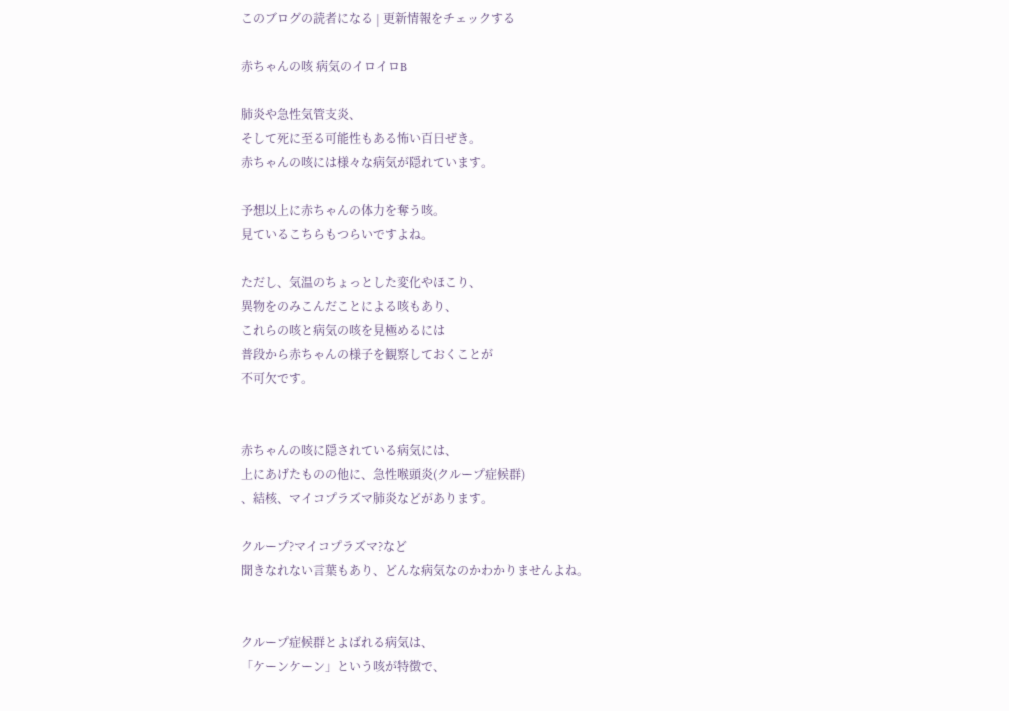このブログの読者になる | 更新情報をチェックする

赤ちゃんの咳 病気のイロイロB

肺炎や急性気管支炎、
そして死に至る可能性もある怖い百日ぜき。
赤ちゃんの咳には様々な病気が隠れています。

予想以上に赤ちゃんの体力を奪う咳。
見ているこちらもつらいですよね。

ただし、気温のちょっとした変化やほこり、
異物をのみこんだことによる咳もあり、
これらの咳と病気の咳を見極めるには
普段から赤ちゃんの様子を観察しておくことが
不可欠です。


赤ちゃんの咳に隠されている病気には、
上にあげたものの他に、急性喉頭炎(クループ症候群)
、結核、マイコプラズマ肺炎などがあります。

クループ?マイコプラズマ?など
聞きなれない言葉もあり、どんな病気なのかわかりませんよね。


クループ症候群とよばれる病気は、
「ケーンケーン」という咳が特徴で、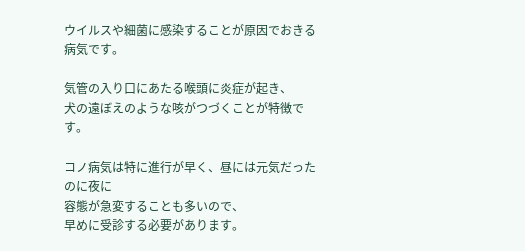ウイルスや細菌に感染することが原因でおきる病気です。

気管の入り口にあたる喉頭に炎症が起き、
犬の遠ぼえのような咳がつづくことが特徴です。

コノ病気は特に進行が早く、昼には元気だったのに夜に
容態が急変することも多いので、
早めに受診する必要があります。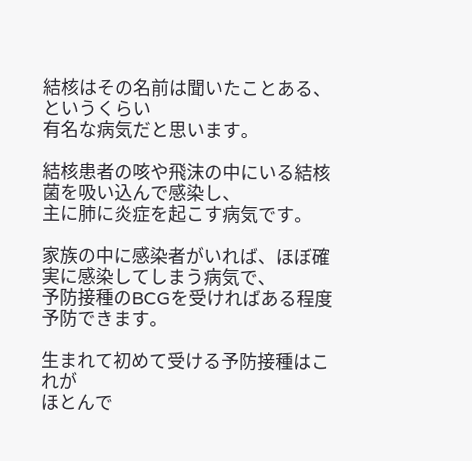結核はその名前は聞いたことある、というくらい
有名な病気だと思います。

結核患者の咳や飛沫の中にいる結核菌を吸い込んで感染し、
主に肺に炎症を起こす病気です。

家族の中に感染者がいれば、ほぼ確実に感染してしまう病気で、
予防接種のBCGを受ければある程度予防できます。

生まれて初めて受ける予防接種はこれが
ほとんで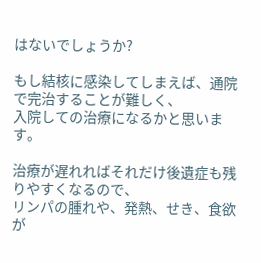はないでしょうか?

もし結核に感染してしまえば、通院で完治することが難しく、
入院しての治療になるかと思います。

治療が遅れればそれだけ後遺症も残りやすくなるので、
リンパの腫れや、発熱、せき、食欲が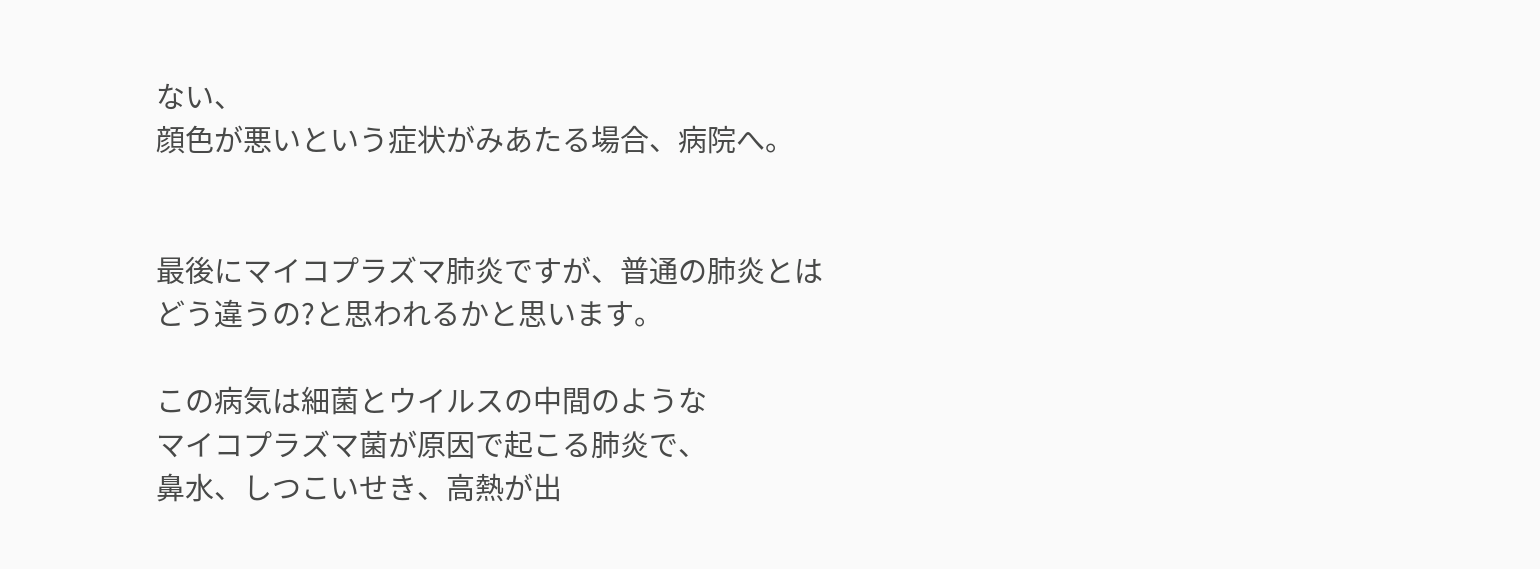ない、
顔色が悪いという症状がみあたる場合、病院へ。


最後にマイコプラズマ肺炎ですが、普通の肺炎とは
どう違うの?と思われるかと思います。

この病気は細菌とウイルスの中間のような
マイコプラズマ菌が原因で起こる肺炎で、
鼻水、しつこいせき、高熱が出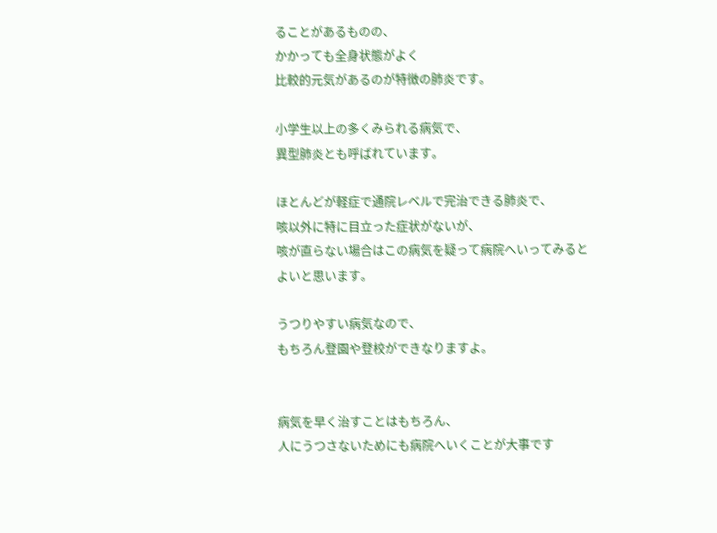ることがあるものの、
かかっても全身状態がよく
比較的元気があるのが特徴の肺炎です。

小学生以上の多くみられる病気で、
異型肺炎とも呼ばれています。

ほとんどが軽症で通院レベルで完治できる肺炎で、
咳以外に特に目立った症状がないが、
咳が直らない場合はこの病気を疑って病院へいってみると
よいと思います。

うつりやすい病気なので、
もちろん登園や登校ができなりますよ。


病気を早く治すことはもちろん、
人にうつさないためにも病院へいくことが大事です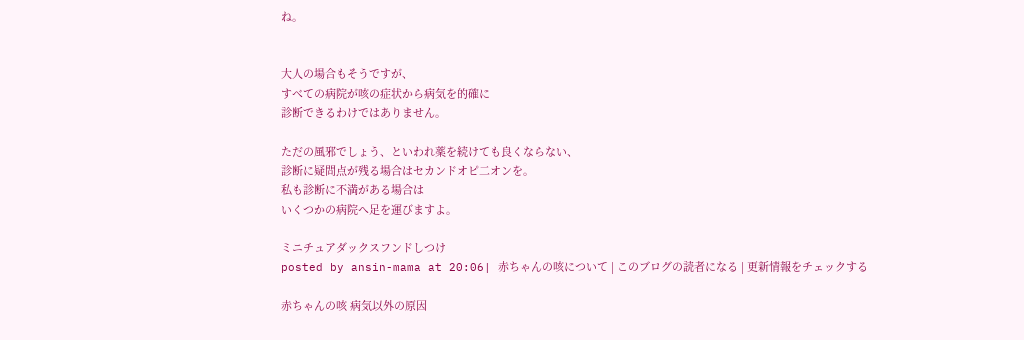ね。


大人の場合もそうですが、
すべての病院が咳の症状から病気を的確に
診断できるわけではありません。

ただの風邪でしょう、といわれ薬を続けても良くならない、
診断に疑問点が残る場合はセカンドオピ二オンを。
私も診断に不満がある場合は
いくつかの病院へ足を運びますよ。

ミニチュアダックスフンドしつけ
posted by ansin-mama at 20:06| 赤ちゃんの咳について | このブログの読者になる | 更新情報をチェックする

赤ちゃんの咳 病気以外の原因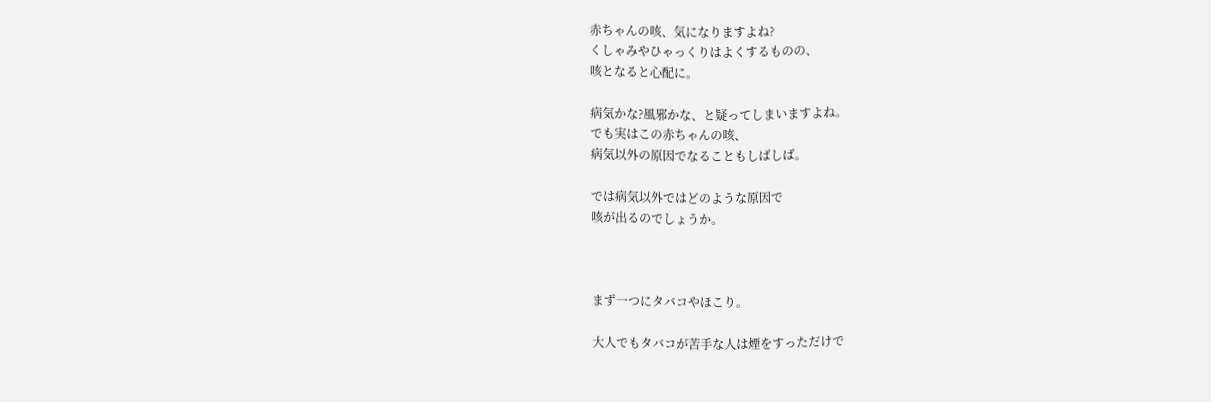赤ちゃんの咳、気になりますよね?
くしゃみやひゃっくりはよくするものの、
咳となると心配に。

病気かな?風邪かな、と疑ってしまいますよね。
でも実はこの赤ちゃんの咳、
病気以外の原因でなることもしばしば。

では病気以外ではどのような原因で
咳が出るのでしょうか。



まず一つにタバコやほこり。

大人でもタバコが苦手な人は煙をすっただけで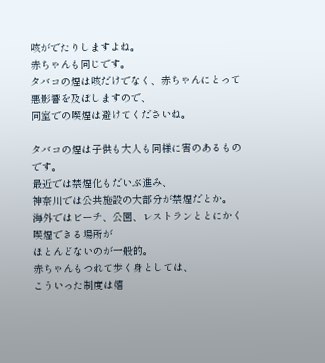咳がでたりしますよね。
赤ちゃんも同じです。
タバコの煙は咳だけでなく、赤ちゃんにとって
悪影響を及ぼしますので、
同室での喫煙は避けてくださいね。

タバコの煙は子供も大人も同様に害のあるものです。
最近では禁煙化もだいぶ進み、
神奈川では公共施設の大部分が禁煙だとか。
海外ではビーチ、公園、レストランととにかく喫煙できる場所が
ほとんどないのが一般的。
赤ちゃんもつれて歩く身としては、
こういった制度は嬉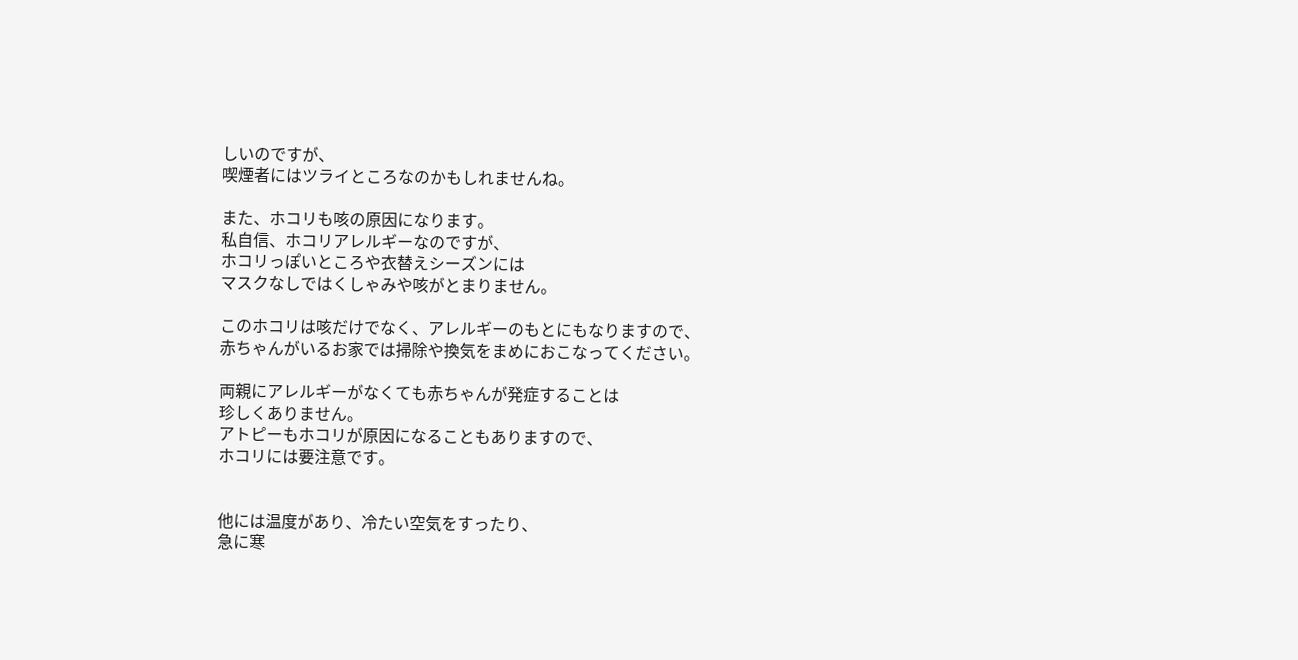しいのですが、
喫煙者にはツライところなのかもしれませんね。

また、ホコリも咳の原因になります。
私自信、ホコリアレルギーなのですが、
ホコリっぽいところや衣替えシーズンには
マスクなしではくしゃみや咳がとまりません。

このホコリは咳だけでなく、アレルギーのもとにもなりますので、
赤ちゃんがいるお家では掃除や換気をまめにおこなってください。

両親にアレルギーがなくても赤ちゃんが発症することは
珍しくありません。
アトピーもホコリが原因になることもありますので、
ホコリには要注意です。


他には温度があり、冷たい空気をすったり、
急に寒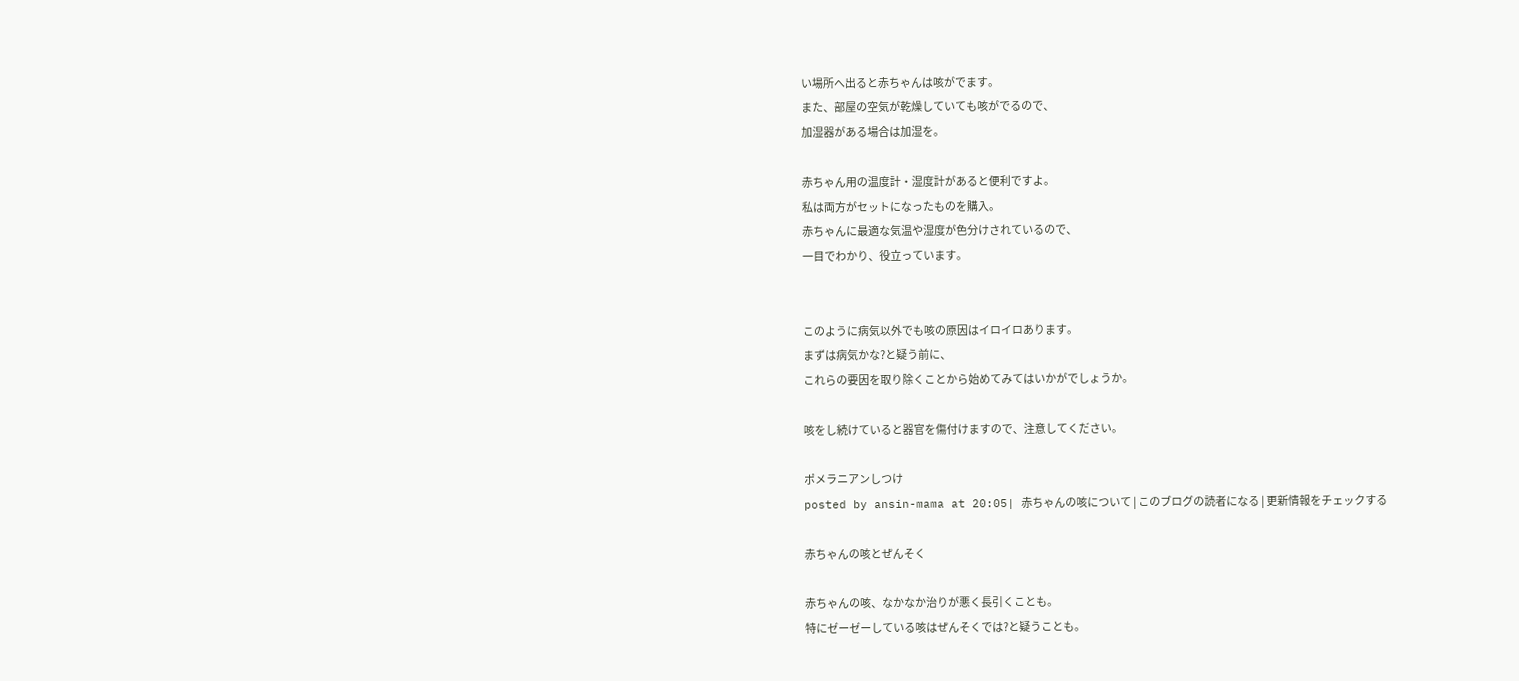い場所へ出ると赤ちゃんは咳がでます。
また、部屋の空気が乾燥していても咳がでるので、
加湿器がある場合は加湿を。

赤ちゃん用の温度計・湿度計があると便利ですよ。
私は両方がセットになったものを購入。
赤ちゃんに最適な気温や湿度が色分けされているので、
一目でわかり、役立っています。


このように病気以外でも咳の原因はイロイロあります。
まずは病気かな?と疑う前に、
これらの要因を取り除くことから始めてみてはいかがでしょうか。

咳をし続けていると器官を傷付けますので、注意してください。

ポメラニアンしつけ
posted by ansin-mama at 20:05| 赤ちゃんの咳について | このブログの読者になる | 更新情報をチェックする

赤ちゃんの咳とぜんそく

赤ちゃんの咳、なかなか治りが悪く長引くことも。
特にゼーゼーしている咳はぜんそくでは?と疑うことも。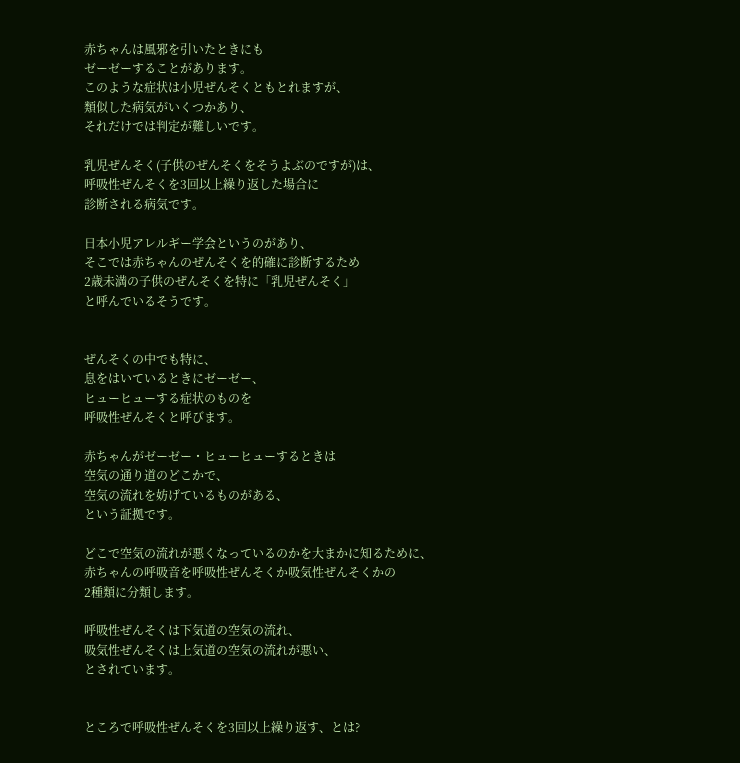赤ちゃんは風邪を引いたときにも
ゼーゼーすることがあります。
このような症状は小児ぜんそくともとれますが、
類似した病気がいくつかあり、
それだけでは判定が難しいです。

乳児ぜんそく(子供のぜんそくをそうよぶのですが)は、
呼吸性ぜんそくを3回以上繰り返した場合に
診断される病気です。

日本小児アレルギー学会というのがあり、
そこでは赤ちゃんのぜんそくを的確に診断するため
2歳未満の子供のぜんそくを特に「乳児ぜんそく」
と呼んでいるそうです。


ぜんそくの中でも特に、
息をはいているときにゼーゼー、
ヒューヒューする症状のものを
呼吸性ぜんそくと呼びます。

赤ちゃんがゼーゼー・ヒューヒューするときは
空気の通り道のどこかで、
空気の流れを妨げているものがある、
という証拠です。

どこで空気の流れが悪くなっているのかを大まかに知るために、
赤ちゃんの呼吸音を呼吸性ぜんそくか吸気性ぜんそくかの
2種類に分類します。

呼吸性ぜんそくは下気道の空気の流れ、
吸気性ぜんそくは上気道の空気の流れが悪い、
とされています。


ところで呼吸性ぜんそくを3回以上繰り返す、とは?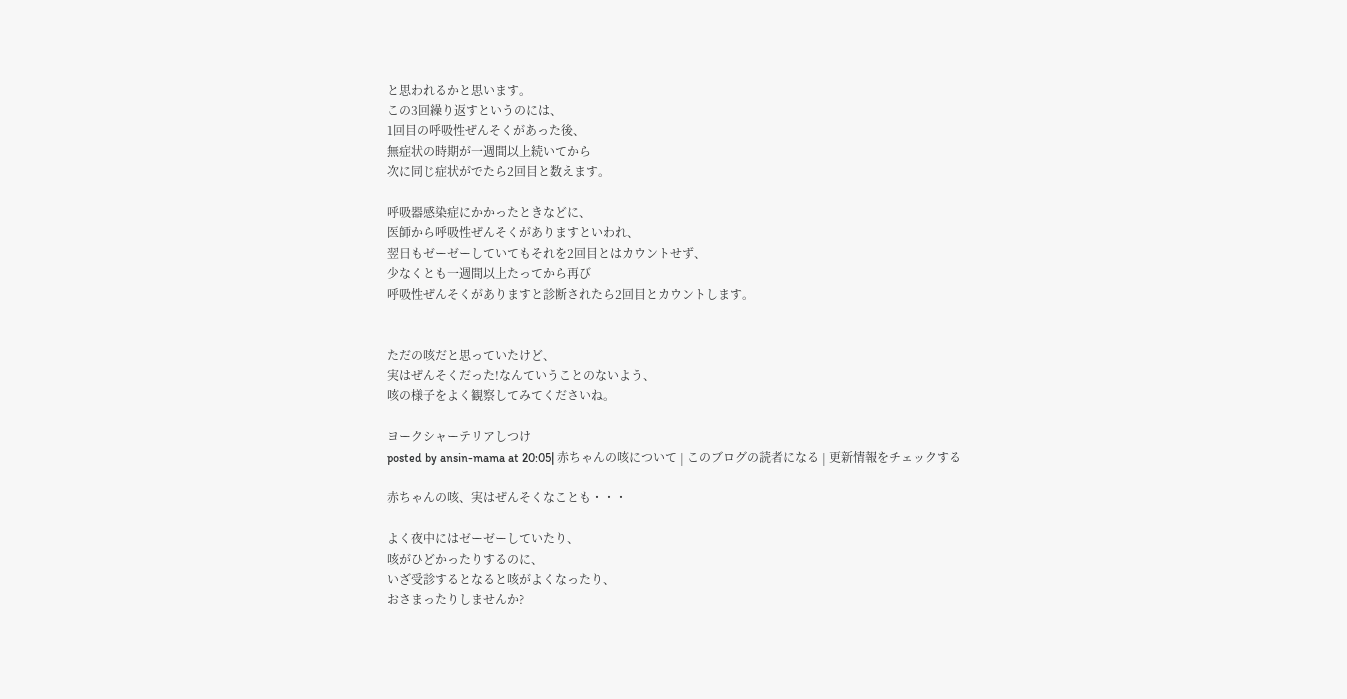と思われるかと思います。
この3回繰り返すというのには、
1回目の呼吸性ぜんそくがあった後、
無症状の時期が一週間以上続いてから
次に同じ症状がでたら2回目と数えます。

呼吸器感染症にかかったときなどに、
医師から呼吸性ぜんそくがありますといわれ、
翌日もゼーゼーしていてもそれを2回目とはカウントせず、
少なくとも一週間以上たってから再び
呼吸性ぜんそくがありますと診断されたら2回目とカウントします。


ただの咳だと思っていたけど、
実はぜんそくだった!なんていうことのないよう、
咳の様子をよく観察してみてくださいね。

ヨークシャーテリアしつけ
posted by ansin-mama at 20:05| 赤ちゃんの咳について | このブログの読者になる | 更新情報をチェックする

赤ちゃんの咳、実はぜんそくなことも・・・

よく夜中にはゼーゼーしていたり、
咳がひどかったりするのに、
いざ受診するとなると咳がよくなったり、
おさまったりしませんか?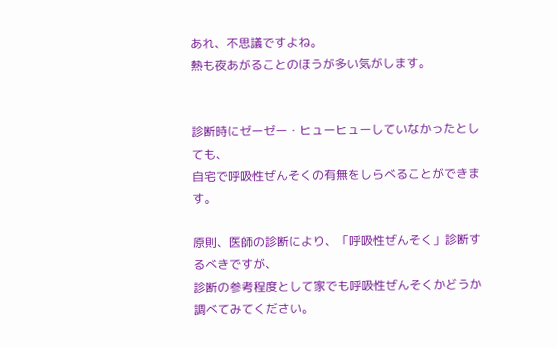あれ、不思議ですよね。
熱も夜あがることのほうが多い気がします。


診断時にゼーゼー・ヒューヒューしていなかったとしても、
自宅で呼吸性ぜんそくの有無をしらべることができます。

原則、医師の診断により、「呼吸性ぜんそく」診断するべきですが、
診断の参考程度として家でも呼吸性ぜんそくかどうか
調べてみてください。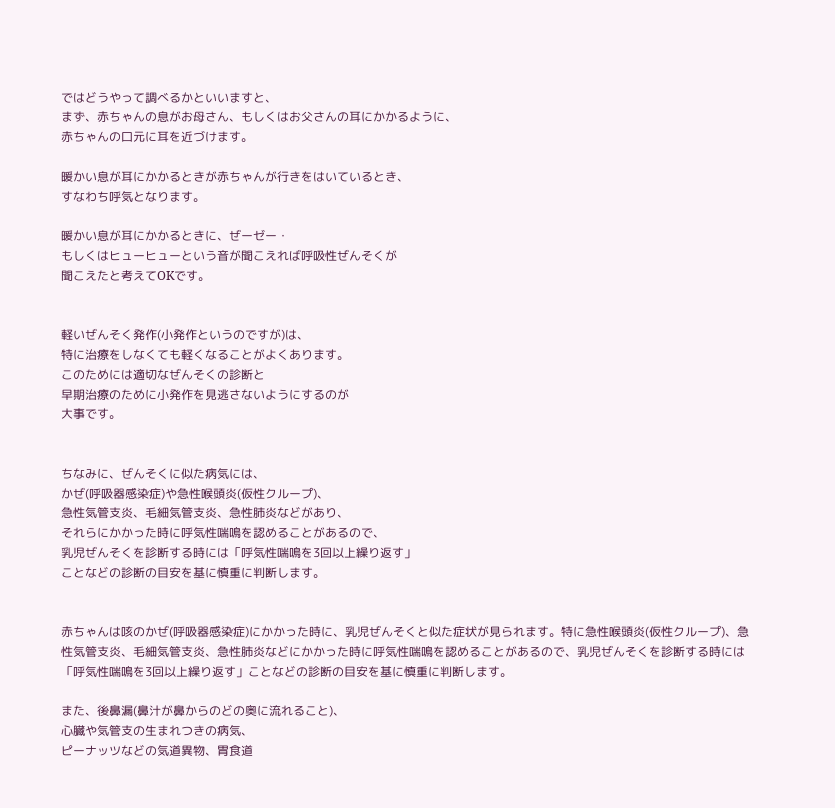ではどうやって調べるかといいますと、
まず、赤ちゃんの息がお母さん、もしくはお父さんの耳にかかるように、
赤ちゃんの口元に耳を近づけます。

暖かい息が耳にかかるときが赤ちゃんが行きをはいているとき、
すなわち呼気となります。

暖かい息が耳にかかるときに、ぜーゼー・
もしくはヒューヒューという音が聞こえれば呼吸性ぜんそくが
聞こえたと考えてOKです。


軽いぜんそく発作(小発作というのですが)は、
特に治療をしなくても軽くなることがよくあります。
このためには適切なぜんそくの診断と
早期治療のために小発作を見逃さないようにするのが
大事です。


ちなみに、ぜんそくに似た病気には、
かぜ(呼吸器感染症)や急性喉頭炎(仮性クループ)、
急性気管支炎、毛細気管支炎、急性肺炎などがあり、
それらにかかった時に呼気性喘鳴を認めることがあるので、
乳児ぜんそくを診断する時には「呼気性喘鳴を3回以上繰り返す」
ことなどの診断の目安を基に慎重に判断します。


赤ちゃんは咳のかぜ(呼吸器感染症)にかかった時に、乳児ぜんそくと似た症状が見られます。特に急性喉頭炎(仮性クループ)、急性気管支炎、毛細気管支炎、急性肺炎などにかかった時に呼気性喘鳴を認めることがあるので、乳児ぜんそくを診断する時には「呼気性喘鳴を3回以上繰り返す」ことなどの診断の目安を基に慎重に判断します。

また、後鼻漏(鼻汁が鼻からのどの奥に流れること)、
心臓や気管支の生まれつきの病気、
ピーナッツなどの気道異物、胃食道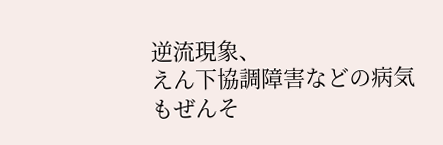逆流現象、
えん下協調障害などの病気もぜんそ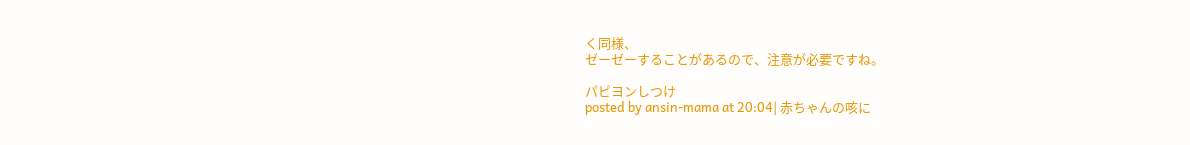く同様、
ゼーゼーすることがあるので、注意が必要ですね。

パピヨンしつけ
posted by ansin-mama at 20:04| 赤ちゃんの咳に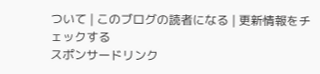ついて | このブログの読者になる | 更新情報をチェックする
スポンサードリンク